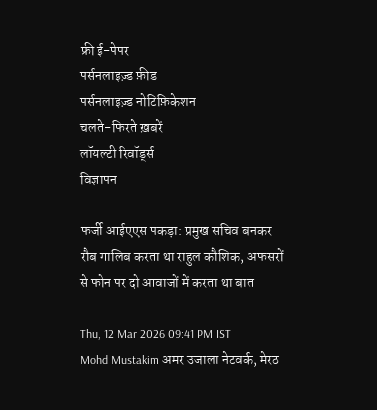फ्री ई-पेपर
पर्सनलाइज़्ड फ़ीड
पर्सनलाइज़्ड नोटिफ़िकेशन
चलते-फिरते ख़बरें
लॉयल्टी रिवॉर्ड्स
विज्ञापन

फर्जी आईएएस पकड़ा: प्रमुख सचिव बनकर रौब गालिब करता था राहुल कौशिक, अफसरों से फोन पर दो आवाजों में करता था बात

Thu, 12 Mar 2026 09:41 PM IST
Mohd Mustakim अमर उजाला नेटवर्क, मेरठ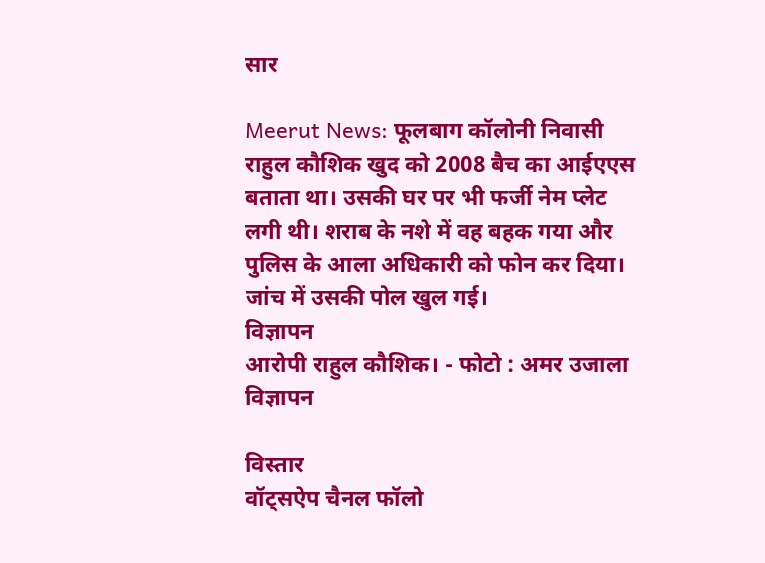सार

Meerut News: फूलबाग कॉलोनी निवासी राहुल कौशिक खुद को 2008 बैच का आईएएस बताता था। उसकी घर पर भी फर्जी नेम प्लेट लगी थी। शराब के नशे में वह बहक गया और पुलिस के आला अधिकारी को फोन कर दिया। जांच में उसकी पोल खुल गई।
विज्ञापन
आरोपी राहुल कौशिक। - फोटो : अमर उजाला
विज्ञापन

विस्तार
वॉट्सऐप चैनल फॉलो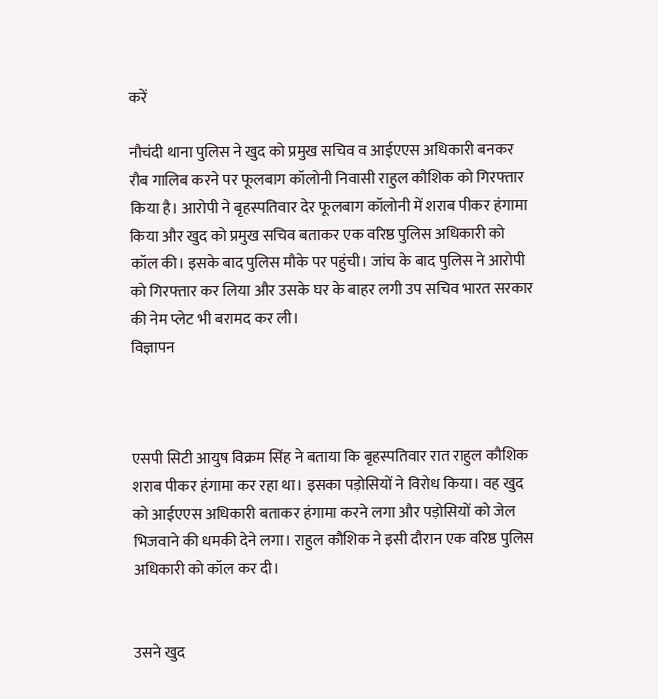करें

नौचंदी थाना पुलिस ने खुद को प्रमुख सचिव व आईएएस अधिकारी बनकर रौब गालिब करने पर फूलबाग कॉलोनी निवासी राहुल कौशिक को गिरफ्तार किया है। आरोपी ने बृहस्पतिवार देर फूलबाग कॉलोनी में शराब पीकर हंगामा किया और खुद को प्रमुख सचिव बताकर एक वरिष्ठ पुलिस अधिकारी को कॉल की। इसके बाद पुलिस मौके पर पहुंची। जांच के बाद पुलिस ने आरोपी को गिरफ्तार कर लिया और उसके घर के बाहर लगी उप सचिव भारत सरकार की नेम प्लेट भी बरामद कर ली।
विज्ञापन



एसपी सिटी आयुष विक्रम सिंह ने बताया कि बृहस्पतिवार रात राहुल कौशिक शराब पीकर हंगामा कर रहा था। इसका पड़ोसियों ने विरोध किया। वह खुद को आईएएस अधिकारी बताकर हंगामा करने लगा और पड़ोसियों को जेल भिजवाने की धमकी देने लगा। राहुल कौशिक ने इसी दौरान एक वरिष्ठ पुलिस अधिकारी को कॉल कर दी।


उसने खुद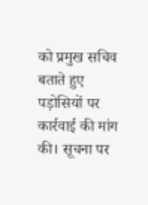को प्रमुख सचिव बताते हुए पड़ोसियों पर कार्रवाई की मांग की। सूचना पर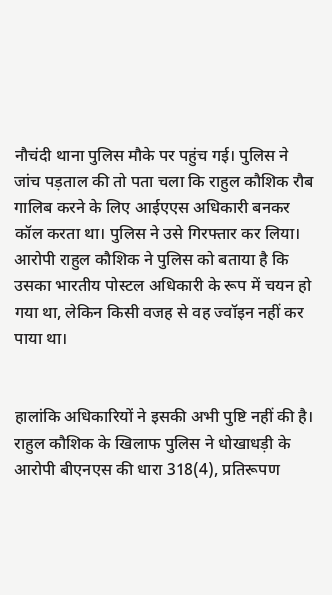नौचंदी थाना पुलिस मौके पर पहुंच गई। पुलिस ने जांच पड़ताल की तो पता चला कि राहुल कौशिक रौब गालिब करने के लिए आईएएस अधिकारी बनकर कॉल करता था। पुलिस ने उसे गिरफ्तार कर लिया। आरोपी राहुल कौशिक ने पुलिस को बताया है कि उसका भारतीय पोस्टल अधिकारी के रूप में चयन हो गया था, लेकिन किसी वजह से वह ज्वॉइन नहीं कर पाया था।


हालांकि अधिकारियों ने इसकी अभी पुष्टि नहीं की है। राहुल कौशिक के खिलाफ पुलिस ने धोखाधड़ी के आरोपी बीएनएस की धारा 318(4), प्रतिरूपण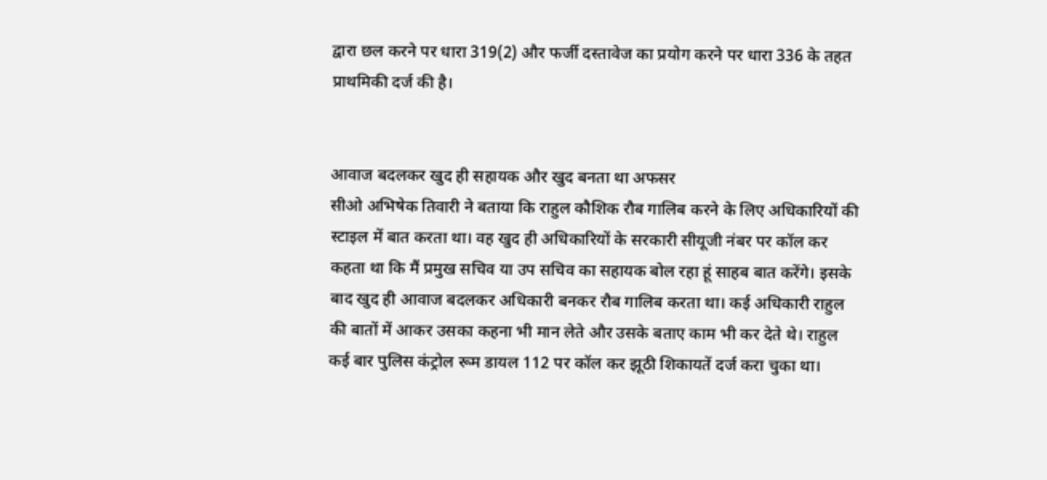द्वारा छल करने पर धारा 319(2) और फर्जी दस्तावेज का प्रयोग करने पर धारा 336 के तहत प्राथमिकी दर्ज की है।


आवाज बदलकर खुद ही सहायक और खुद बनता था अफसर
सीओ अभिषेक तिवारी ने बताया कि राहुल कौशिक रौब गालिब करने के लिए अधिकारियों की स्टाइल में बात करता था। वह खुद ही अधिकारियों के सरकारी सीयूजी नंबर पर कॉल कर कहता था कि मैं प्रमुख सचिव या उप सचिव का सहायक बोल रहा हूं साहब बात करेंगे। इसके बाद खुद ही आवाज बदलकर अधिकारी बनकर रौब गालिब करता था। कई अधिकारी राहुल की बातों में आकर उसका कहना भी मान लेते और उसके बताए काम भी कर देते थे। राहुल कई बार पुलिस कंट्रोल रूम डायल 112 पर कॉल कर झूठी शिकायतें दर्ज करा चुका था।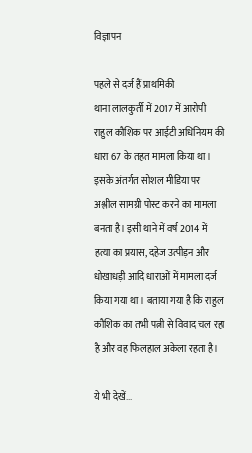विज्ञापन

पहले से दर्ज हैं प्राथमिकी
थाना लालकुर्ती में 2017 में आरोपी राहुल कौशिक पर आईटी अधिनियम की धारा 67 के तहत मामला किया था। इसके अंतर्गत सोशल मीडिया पर अश्लील सामग्री पोस्ट करने का मामला बनता है। इसी थाने में वर्ष 2014 में हत्या का प्रयास, दहेज उत्पीड़न और धोखाधड़ी आदि धाराओं में मामला दर्ज किया गया था। बताया गया है कि राहुल कौशिक का तभी पत्नी से विवाद चल रहा है और वह फिलहाल अकेला रहता है।

ये भी देखें...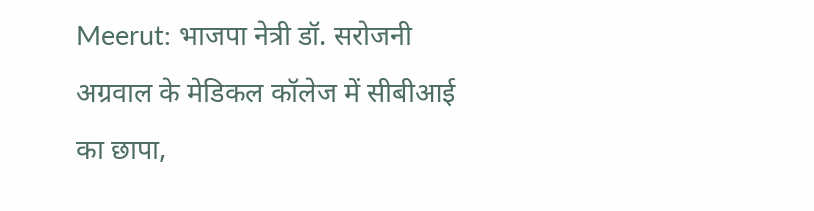Meerut: भाजपा नेत्री डॉ. सरोजनी अग्रवाल के मेडिकल कॉलेज में सीबीआई का छापा,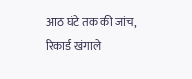आठ घंटे तक की जांच, रिकार्ड खंगाले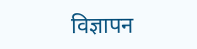विज्ञापन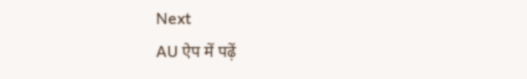Next
AU ऐप में पढ़ें